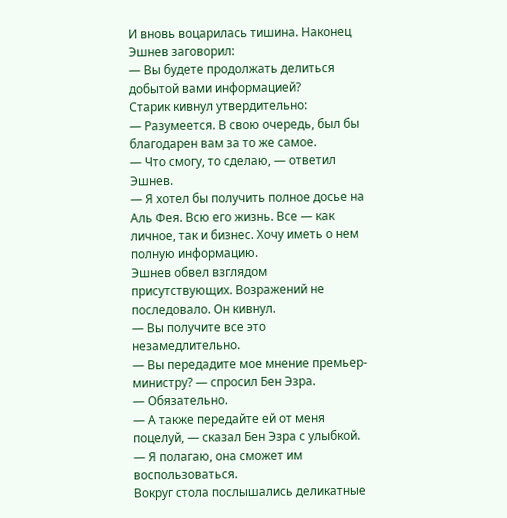И вновь воцарилась тишина. Наконец Эшнев заговорил:
— Вы будете продолжать делиться добытой вами информацией?
Старик кивнул утвердительно:
— Разумеется. В свою очередь, был бы благодарен вам за то же самое.
— Что смогу, то сделаю, — ответил Эшнев.
— Я хотел бы получить полное досье на Аль Фея. Всю его жизнь. Все — как личное, так и бизнес. Хочу иметь о нем полную информацию.
Эшнев обвел взглядом присутствующих. Возражений не последовало. Он кивнул.
— Вы получите все это незамедлительно.
— Вы передадите мое мнение премьер-министру? — спросил Бен Эзра.
— Обязательно.
— А также передайте ей от меня поцелуй, — сказал Бен Эзра с улыбкой. — Я полагаю, она сможет им воспользоваться.
Вокруг стола послышались деликатные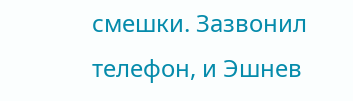смешки. Зазвонил телефон, и Эшнев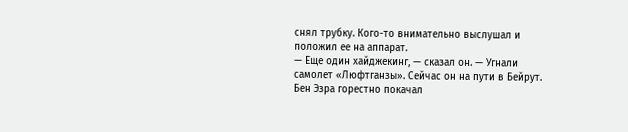снял трубку. Кого-то внимательно выслушал и положил ее на аппарат.
— Еще один хайджекинг, — сказал он. — Угнали самолет «Люфтганзы». Сейчас он на пути в Бейрут.
Бен Эзра горестно покачал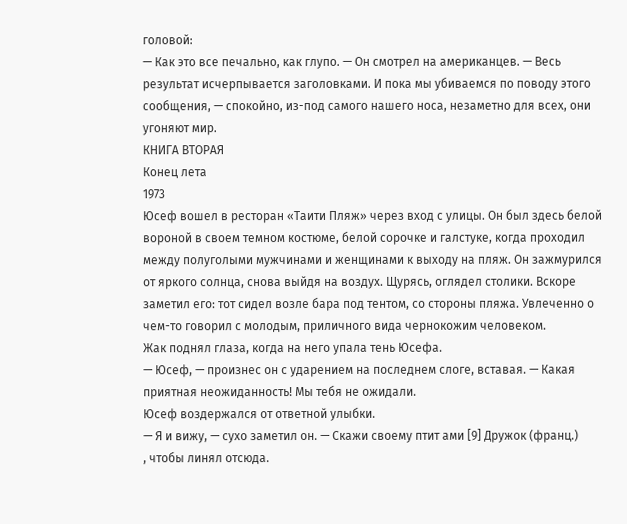головой:
— Как это все печально, как глупо. — Он смотрел на американцев. — Весь результат исчерпывается заголовками. И пока мы убиваемся по поводу этого сообщения, — спокойно, из-под самого нашего носа, незаметно для всех, они угоняют мир.
КНИГА ВТОРАЯ
Конец лета
1973
Юсеф вошел в ресторан «Таити Пляж» через вход с улицы. Он был здесь белой вороной в своем темном костюме, белой сорочке и галстуке, когда проходил между полуголыми мужчинами и женщинами к выходу на пляж. Он зажмурился от яркого солнца, снова выйдя на воздух. Щурясь, оглядел столики. Вскоре заметил его: тот сидел возле бара под тентом, со стороны пляжа. Увлеченно о чем-то говорил с молодым, приличного вида чернокожим человеком.
Жак поднял глаза, когда на него упала тень Юсефа.
— Юсеф, — произнес он с ударением на последнем слоге, вставая. — Какая приятная неожиданность! Мы тебя не ожидали.
Юсеф воздержался от ответной улыбки.
— Я и вижу, — сухо заметил он. — Скажи своему птит ами [9] Дружок (франц.)
, чтобы линял отсюда.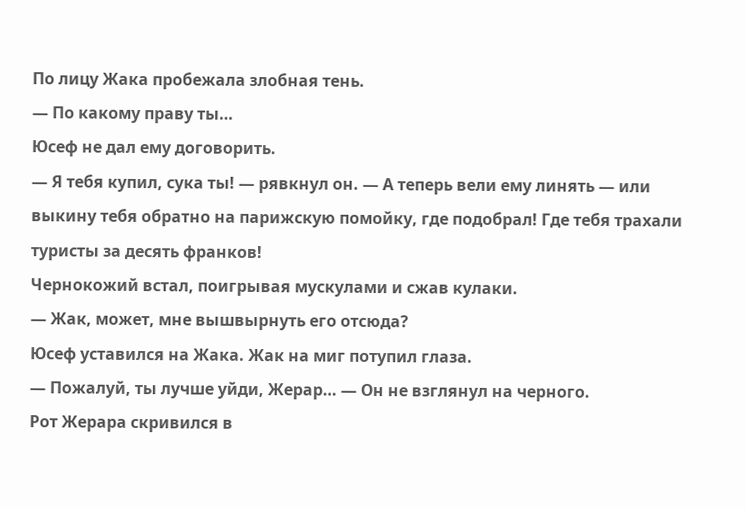По лицу Жака пробежала злобная тень.
— По какому праву ты…
Юсеф не дал ему договорить.
— Я тебя купил, сука ты! — рявкнул он. — А теперь вели ему линять — или выкину тебя обратно на парижскую помойку, где подобрал! Где тебя трахали туристы за десять франков!
Чернокожий встал, поигрывая мускулами и сжав кулаки.
— Жак, может, мне вышвырнуть его отсюда?
Юсеф уставился на Жака. Жак на миг потупил глаза.
— Пожалуй, ты лучше уйди, Жерар… — Он не взглянул на черного.
Рот Жерара скривился в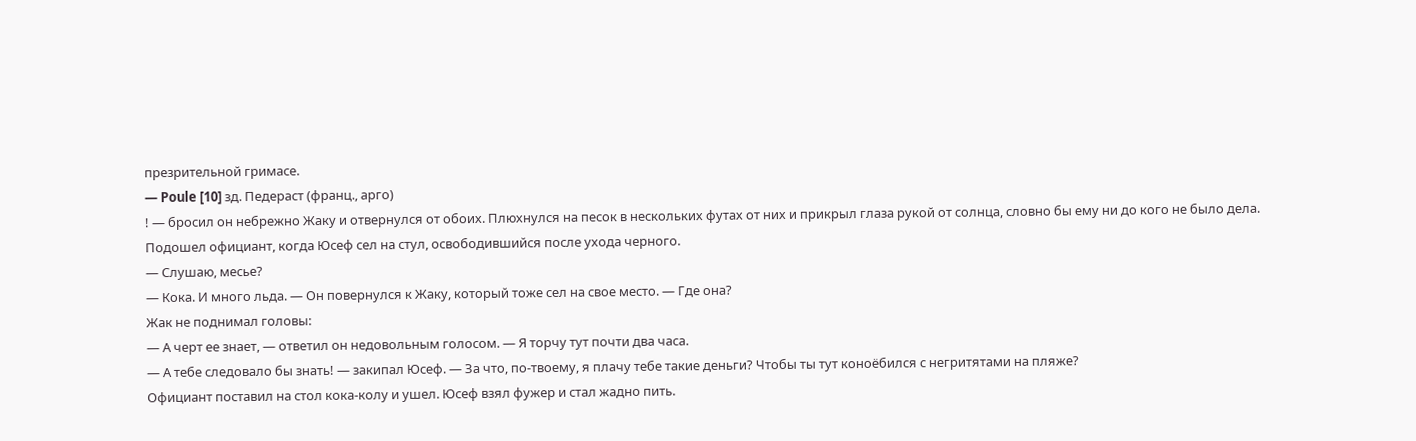презрительной гримасе.
— Poule [10] зд. Педераст (франц., арго)
! — бросил он небрежно Жаку и отвернулся от обоих. Плюхнулся на песок в нескольких футах от них и прикрыл глаза рукой от солнца, словно бы ему ни до кого не было дела.
Подошел официант, когда Юсеф сел на стул, освободившийся после ухода черного.
— Слушаю, месье?
— Кока. И много льда. — Он повернулся к Жаку, который тоже сел на свое место. — Где она?
Жак не поднимал головы:
— А черт ее знает, — ответил он недовольным голосом. — Я торчу тут почти два часа.
— А тебе следовало бы знать! — закипал Юсеф. — За что, по-твоему, я плачу тебе такие деньги? Чтобы ты тут коноёбился с негритятами на пляже?
Официант поставил на стол кока-колу и ушел. Юсеф взял фужер и стал жадно пить.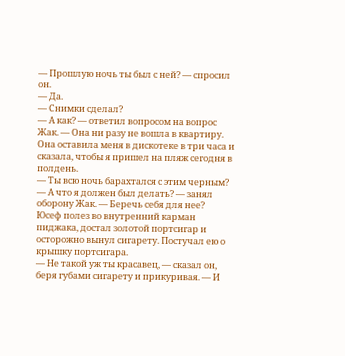— Прошлую ночь ты был с ней? — спросил он.
— Да.
— Снимки сделал?
— А как? — ответил вопросом на вопрос Жак. — Она ни разу не вошла в квартиру. Она оставила меня в дискотеке в три часа и сказала, чтобы я пришел на пляж сегодня в полдень.
— Ты всю ночь барахтался с этим черным?
— А что я должен был делать? — занял оборону Жак. — Беречь себя для нее?
Юсеф полез во внутренний карман пиджака, достал золотой портсигар и осторожно вынул сигарету. Постучал ею о крышку портсигара.
— Не такой уж ты красавец, — сказал он, беря губами сигарету и прикуривая. — И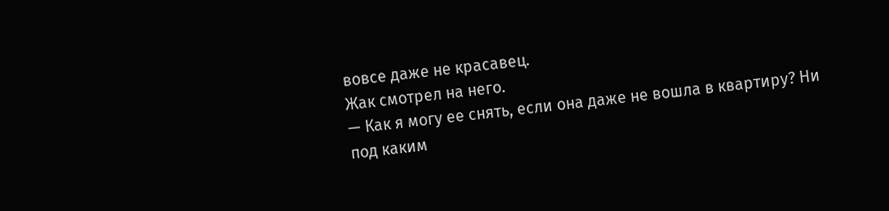вовсе даже не красавец.
Жак смотрел на него.
— Как я могу ее снять, если она даже не вошла в квартиру? Ни под каким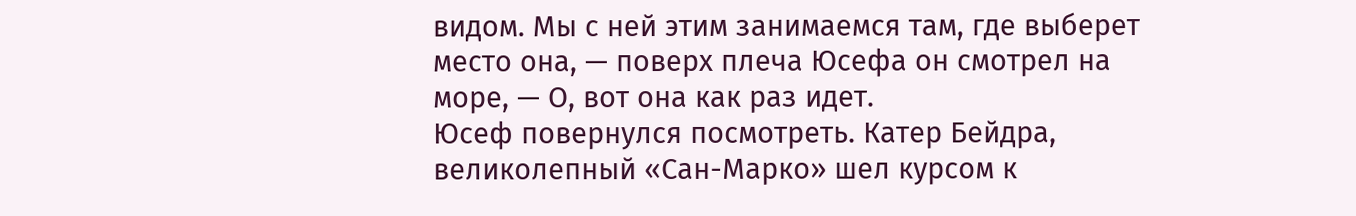видом. Мы с ней этим занимаемся там, где выберет место она, — поверх плеча Юсефа он смотрел на море, — О, вот она как раз идет.
Юсеф повернулся посмотреть. Катер Бейдра, великолепный «Сан-Марко» шел курсом к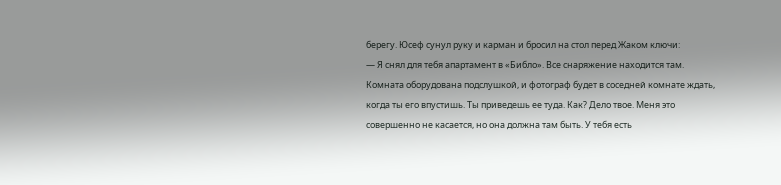берегу. Юсеф сунул руку и карман и бросил на стол перед Жаком ключи:
— Я снял для тебя апартамент в «Библо». Все снаряжение находится там. Комната оборудована подслушкой, и фотограф будет в соседней комнате ждать, когда ты его впустишь. Ты приведешь ее туда. Как? Дело твое. Меня это совершенно не касается, но она должна там быть. У тебя есть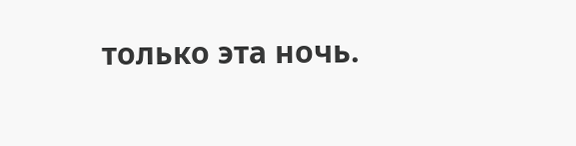только эта ночь.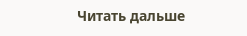Читать дальше